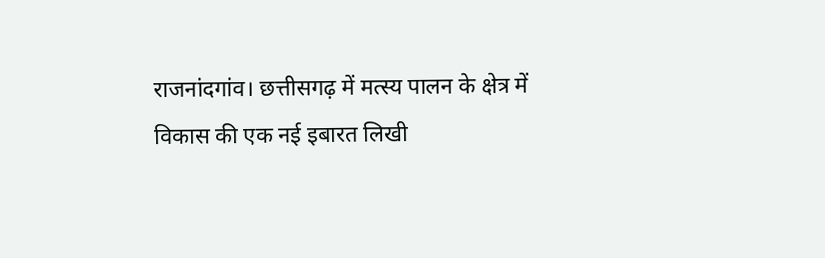राजनांदगांव। छत्तीसगढ़ में मत्स्य पालन के क्षेत्र में विकास की एक नई इबारत लिखी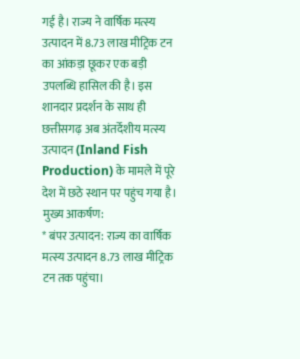गई है। राज्य ने वार्षिक मत्स्य उत्पादन में 8.73 लाख मीट्रिक टन का आंकड़ा छूकर एक बड़ी उपलब्धि हासिल की है। इस शानदार प्रदर्शन के साथ ही छत्तीसगढ़ अब अंतर्देशीय मत्स्य उत्पादन (Inland Fish Production) के मामले में पूरे देश में छठे स्थान पर पहुंच गया है।
मुख्य आकर्षण:
* बंपर उत्पादन: राज्य का वार्षिक मत्स्य उत्पादन 8.73 लाख मीट्रिक टन तक पहुंचा।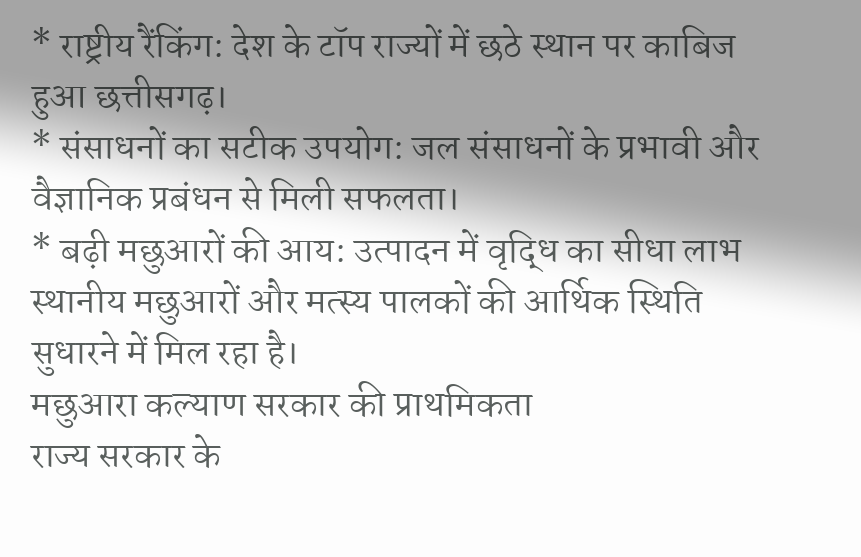* राष्ट्रीय रैंकिंग: देश के टॉप राज्यों में छठे स्थान पर काबिज हुआ छत्तीसगढ़।
* संसाधनों का सटीक उपयोग: जल संसाधनों के प्रभावी और वैज्ञानिक प्रबंधन से मिली सफलता।
* बढ़ी मछुआरों की आय: उत्पादन में वृद्धि का सीधा लाभ स्थानीय मछुआरों और मत्स्य पालकों की आर्थिक स्थिति सुधारने में मिल रहा है।
मछुआरा कल्याण सरकार की प्राथमिकता
राज्य सरकार के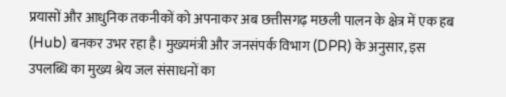प्रयासों और आधुनिक तकनीकों को अपनाकर अब छत्तीसगढ़ मछली पालन के क्षेत्र में एक हब (Hub) बनकर उभर रहा है। मुख्यमंत्री और जनसंपर्क विभाग (DPR) के अनुसार, इस उपलब्धि का मुख्य श्रेय जल संसाधनों का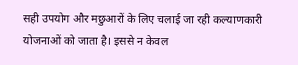सही उपयोग और मछुआरों के लिए चलाई जा रही कल्याणकारी योजनाओं को जाता है। इससे न केवल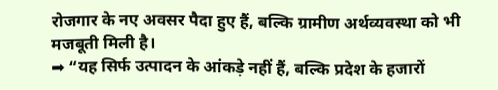रोजगार के नए अवसर पैदा हुए हैं, बल्कि ग्रामीण अर्थव्यवस्था को भी मजबूती मिली है।
➡ “यह सिर्फ उत्पादन के आंकड़े नहीं हैं, बल्कि प्रदेश के हजारों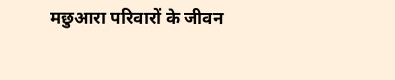मछुआरा परिवारों के जीवन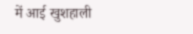में आई खुशहाली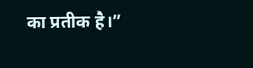का प्रतीक है।”